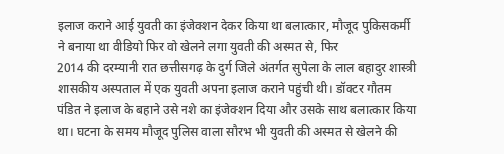इलाज कराने आई युवती का इंजेक्शन देकर किया था बलात्कार, मौजूद पुकिसकर्मी ने बनाया था वीडियो फिर वो खेलने लगा युवती की अस्मत से, फिर
2014 की दरम्यानी रात छत्तीसगढ़ के दुर्ग जिले अंतर्गत सुपेला के लाल बहादुर शास्त्री शासकीय अस्पताल में एक युवती अपना इलाज कराने पहुंची थी। डॉक्टर गौतम पंडित ने इलाज के बहाने उसे नशे का इंजेक्शन दिया और उसके साथ बलात्कार किया था। घटना के समय मौजूद पुलिस वाला सौरभ भी युवती की अस्मत से खेलने की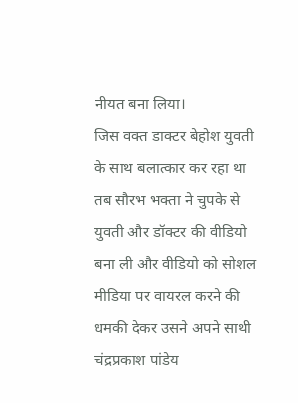नीयत बना लिया।
जिस वक्त डाक्टर बेहोश युवती के साथ बलात्कार कर रहा था तब सौरभ भक्ता ने चुपके से युवती और डॉक्टर की वीडियो बना ली और वीडियो को सोशल मीडिया पर वायरल करने की धमकी देकर उसने अपने साथी चंद्रप्रकाश पांडेय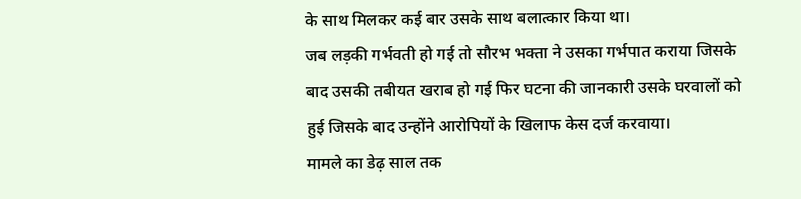के साथ मिलकर कई बार उसके साथ बलात्कार किया था।
जब लड़की गर्भवती हो गई तो सौरभ भक्ता ने उसका गर्भपात कराया जिसके बाद उसकी तबीयत खराब हो गई फिर घटना की जानकारी उसके घरवालों को हुई जिसके बाद उन्होंने आरोपियों के खिलाफ केस दर्ज करवाया।
मामले का डेढ़ साल तक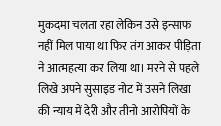मुकदमा चलता रहा लेकिन उसे इन्साफ नहीं मिल पाया था फिर तंग आकर पीड़िता ने आत्महत्या कर लिया था। मरने से पहले लिखे अपने सुसाइड नोट में उसने लिखा की न्याय में देरी और तीनो आरोपियों के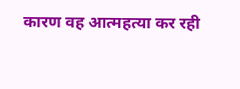कारण वह आत्महत्या कर रही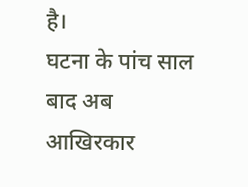है।
घटना के पांच साल बाद अब आखिरकार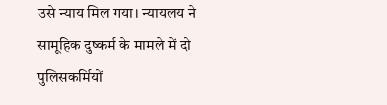उसे न्याय मिल गया। न्यायलय ने सामूहिक दुष्कर्म के मामले में दो पुलिसकर्मियों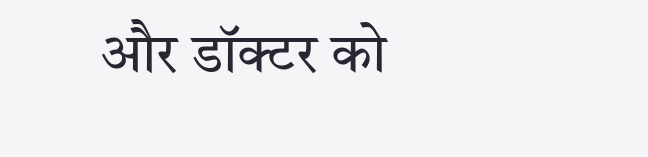और डॉक्टर को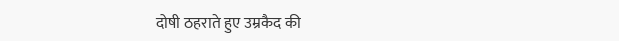दोषी ठहराते हुए उम्रकैद की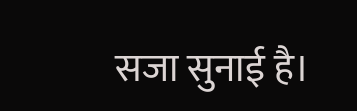सजा सुनाई है।